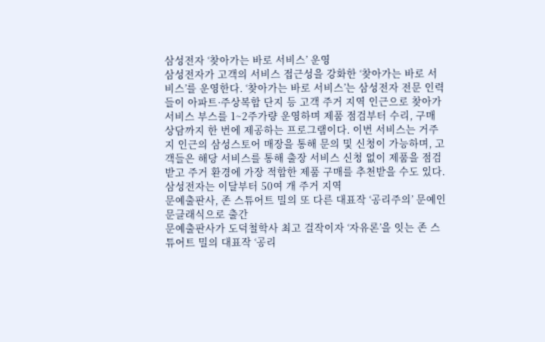삼성전자 ‘찾아가는 바로 서비스’ 운영
삼성전자가 고객의 서비스 접근성을 강화한 ‘찾아가는 바로 서비스’를 운영한다. ‘찾아가는 바로 서비스’는 삼성전자 전문 인력들이 아파트·주상복합 단지 등 고객 주거 지역 인근으로 찾아가 서비스 부스를 1~2주가량 운영하며 제품 점검부터 수리, 구매 상담까지 한 번에 제공하는 프로그램이다. 이번 서비스는 거주지 인근의 삼성스토어 매장을 통해 문의 및 신청이 가능하며, 고객들은 해당 서비스를 통해 출장 서비스 신청 없이 제품을 점검받고 주거 환경에 가장 적합한 제품 구매를 추천받을 수도 있다. 삼성전자는 이달부터 50여 개 주거 지역
문예출판사, 존 스튜어트 밀의 또 다른 대표작 ‘공리주의’ 문예인문클래식으로 출간
문예출판사가 도덕철학사 최고 걸작이자 ‘자유론’을 잇는 존 스튜어트 밀의 대표작 ‘공리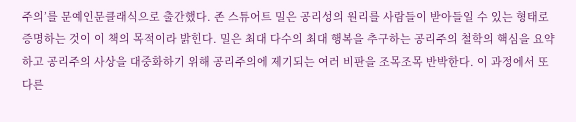주의’를 문예인문클래식으로 출간했다. 존 스튜어트 밀은 공리성의 원리를 사람들이 받아들일 수 있는 형태로 증명하는 것이 이 책의 목적이라 밝힌다. 밀은 최대 다수의 최대 행복을 추구하는 공리주의 철학의 핵심을 요약하고 공리주의 사상을 대중화하기 위해 공리주의에 제기되는 여러 비판을 조목조목 반박한다. 이 과정에서 또 다른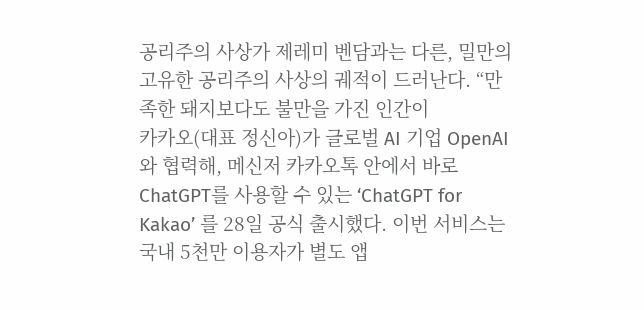공리주의 사상가 제레미 벤담과는 다른, 밀만의 고유한 공리주의 사상의 궤적이 드러난다. “만족한 돼지보다도 불만을 가진 인간이
카카오(대표 정신아)가 글로벌 AI 기업 OpenAI와 협력해, 메신저 카카오톡 안에서 바로 ChatGPT를 사용할 수 있는 ‘ChatGPT for Kakao’ 를 28일 공식 출시했다. 이번 서비스는 국내 5천만 이용자가 별도 앱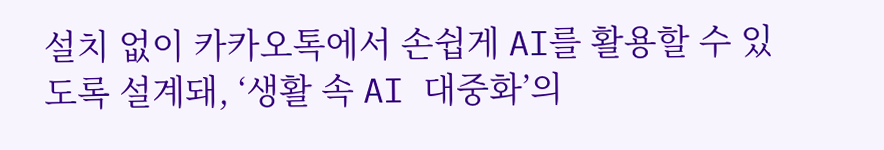설치 없이 카카오톡에서 손쉽게 AI를 활용할 수 있도록 설계돼, ‘생활 속 AI 대중화’의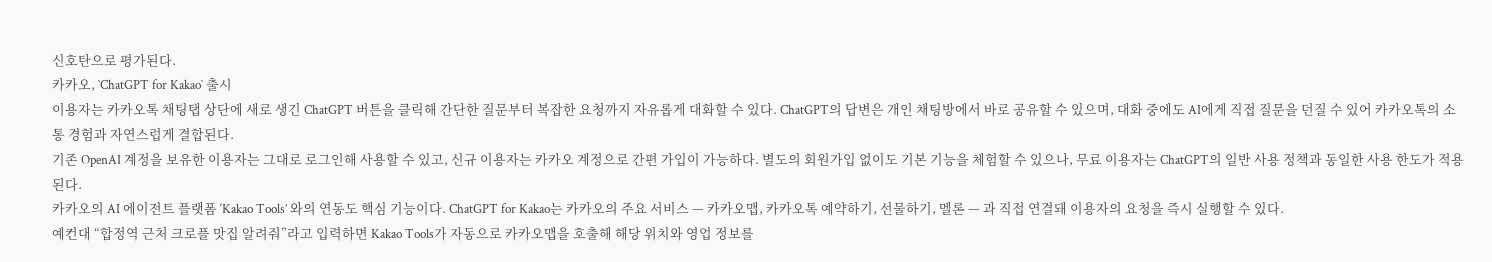신호탄으로 평가된다.
카카오, `ChatGPT for Kakao` 출시
이용자는 카카오톡 채팅탭 상단에 새로 생긴 ChatGPT 버튼을 클릭해 간단한 질문부터 복잡한 요청까지 자유롭게 대화할 수 있다. ChatGPT의 답변은 개인 채팅방에서 바로 공유할 수 있으며, 대화 중에도 AI에게 직접 질문을 던질 수 있어 카카오톡의 소통 경험과 자연스럽게 결합된다.
기존 OpenAI 계정을 보유한 이용자는 그대로 로그인해 사용할 수 있고, 신규 이용자는 카카오 계정으로 간편 가입이 가능하다. 별도의 회원가입 없이도 기본 기능을 체험할 수 있으나, 무료 이용자는 ChatGPT의 일반 사용 정책과 동일한 사용 한도가 적용된다.
카카오의 AI 에이전트 플랫폼 ‘Kakao Tools’ 와의 연동도 핵심 기능이다. ChatGPT for Kakao는 카카오의 주요 서비스 — 카카오맵, 카카오톡 예약하기, 선물하기, 멜론 — 과 직접 연결돼 이용자의 요청을 즉시 실행할 수 있다.
예컨대 “합정역 근처 크로플 맛집 알려줘”라고 입력하면 Kakao Tools가 자동으로 카카오맵을 호출해 해당 위치와 영업 정보를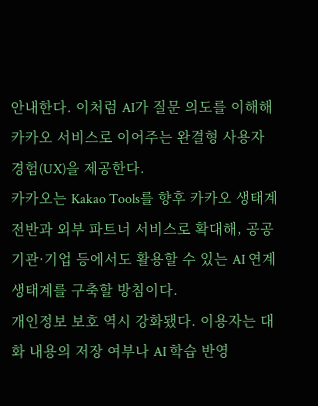안내한다. 이처럼 AI가 질문 의도를 이해해 카카오 서비스로 이어주는 완결형 사용자 경험(UX)을 제공한다.
카카오는 Kakao Tools를 향후 카카오 생태계 전반과 외부 파트너 서비스로 확대해, 공공기관·기업 등에서도 활용할 수 있는 AI 연계 생태계를 구축할 방침이다.
개인정보 보호 역시 강화됐다. 이용자는 대화 내용의 저장 여부나 AI 학습 반영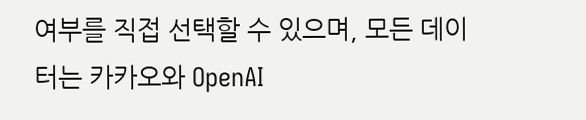여부를 직접 선택할 수 있으며, 모든 데이터는 카카오와 OpenAI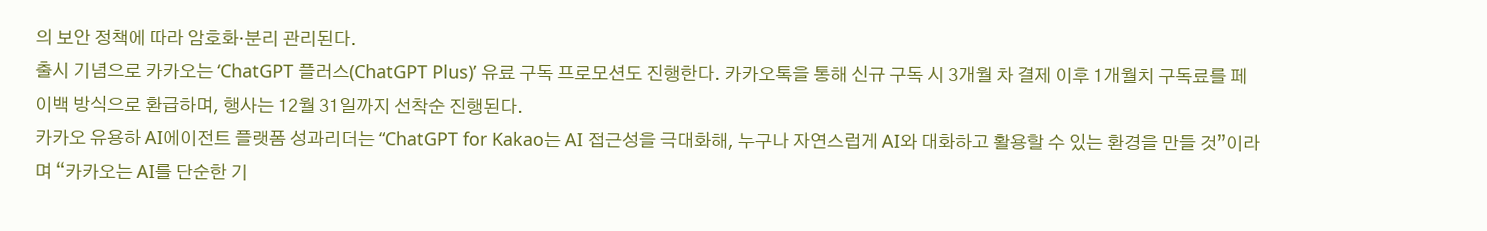의 보안 정책에 따라 암호화·분리 관리된다.
출시 기념으로 카카오는 ‘ChatGPT 플러스(ChatGPT Plus)’ 유료 구독 프로모션도 진행한다. 카카오톡을 통해 신규 구독 시 3개월 차 결제 이후 1개월치 구독료를 페이백 방식으로 환급하며, 행사는 12월 31일까지 선착순 진행된다.
카카오 유용하 AI에이전트 플랫폼 성과리더는 “ChatGPT for Kakao는 AI 접근성을 극대화해, 누구나 자연스럽게 AI와 대화하고 활용할 수 있는 환경을 만들 것”이라며 “카카오는 AI를 단순한 기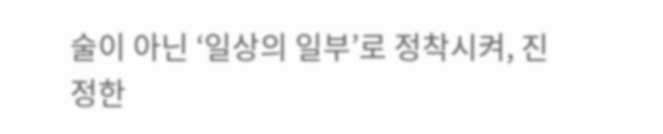술이 아닌 ‘일상의 일부’로 정착시켜, 진정한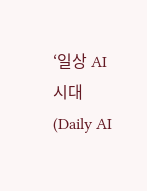‘일상 AI 시대(Daily AI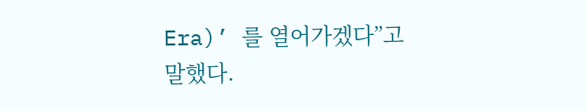Era)’ 를 열어가겠다”고 말했다.